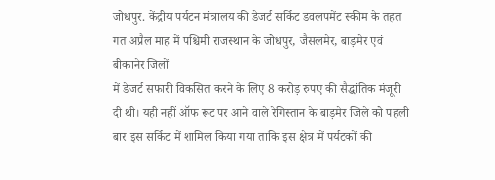जोधपुर. केंद्रीय पर्यटन मंत्रालय की डेजर्ट सर्किट डवलपमेंट स्कीम के तहत गत अप्रैल माह में पश्चिमी राजस्थान के जोधपुर, जैसलमेर, बाड़मेर एवं बीकानेर जिलों
में डेजर्ट सफारी विकसित करने के लिए 8 करोड़ रुपए की सैद्धांतिक मंजूरी दी थी। यही नहीं ऑफ रूट पर आने वाले रेगिस्तान के बाड़मेर जिले को पहली बार इस सर्किट में शामिल किया गया ताकि इस क्षेत्र में पर्यटकों की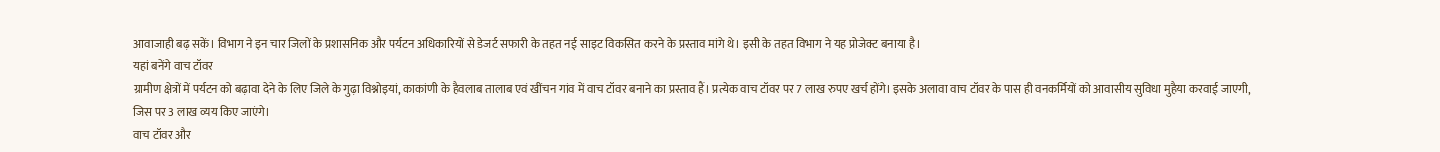आवाजाही बढ़ सकें। विभाग ने इन चार जिलों के प्रशासनिक और पर्यटन अधिकारियों से डेजर्ट सफारी के तहत नई साइट विकसित करने के प्रस्ताव मांगे थे। इसी के तहत विभाग ने यह प्रोजेक्ट बनाया है।
यहां बनेंगे वाच टॉवर
ग्रामीण क्षेत्रों में पर्यटन को बढ़ावा देने के लिए जिले के गुढ़ा विश्नोइयां, काकांणी के हैवलाब तालाब एवं खींचन गांव में वाच टॉवर बनाने का प्रस्ताव हैं। प्रत्येक वाच टॉवर पर 7 लाख रुपए खर्च होंगे। इसके अलावा वाच टॉवर के पास ही वनकर्मियों को आवासीय सुविधा मुहैया करवाई जाएगी, जिस पर 3 लाख व्यय किए जाएंगे।
वाच टॉवर और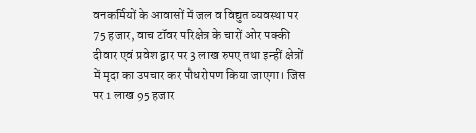वनकर्मियों के आवासों में जल व विद्युत व्यवस्था पर 75 हजार, वाच टॉवर परिक्षेत्र के चारों ओर पक्की दीवार एवं प्रवेश द्वार पर 3 लाख रुपए तथा इन्हीं क्षेत्रों में मृदा का उपचार कर पौधरोपण किया जाएगा। जिस पर 1 लाख 95 हजार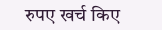रुपए खर्च किए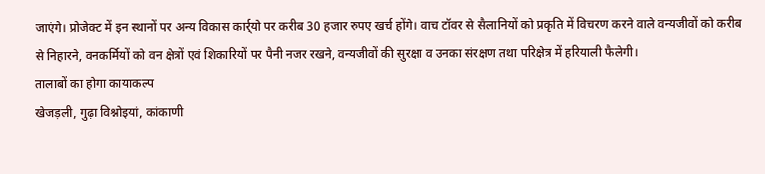जाएंगे। प्रोजेक्ट में इन स्थानों पर अन्य विकास कार्र्यो पर करीब 30 हजार रुपए खर्च होंगे। वाच टॉवर से सैलानियों को प्रकृति में विचरण करने वाले वन्यजीवों को करीब से निहारने, वनकर्मियों को वन क्षेत्रों एवं शिकारियों पर पैनी नजर रखने, वन्यजीवों की सुरक्षा व उनका संरक्षण तथा परिक्षेत्र में हरियाली फैलेगी।
तालाबों का होगा कायाकल्प
खेजड़ली, गुढ़ा विश्नोइयां, कांकाणी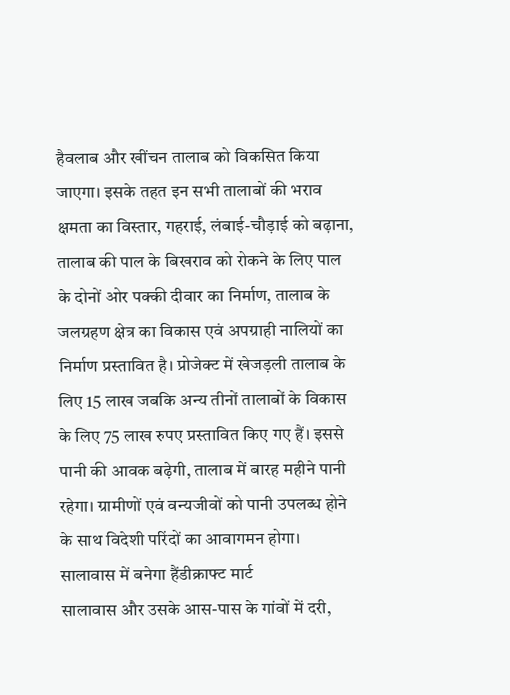हैवलाब और खींचन तालाब को विकसित किया जाएगा। इसके तहत इन सभी तालाबों की भराव क्षमता का विस्तार, गहराई, लंबाई-चौड़ाई को बढ़ाना, तालाब की पाल के बिखराव को रोकने के लिए पाल के दोनों ओर पक्की दीवार का निर्माण, तालाब के जलग्रहण क्षेत्र का विकास एवं अपग्राही नालियों का निर्माण प्रस्तावित है। प्रोजेक्ट में खेजड़ली तालाब के लिए 15 लाख जबकि अन्य तीनों तालाबों के विकास के लिए 75 लाख रुपए प्रस्तावित किए गए हैं। इससे पानी की आवक बढ़ेगी, तालाब में बारह महीने पानी रहेगा। ग्रामीणों एवं वन्यजीवों को पानी उपलब्ध होने के साथ विदेशी परिंदों का आवागमन होगा।
सालावास में बनेगा हैंडीक्राफ्ट मार्ट
सालावास और उसके आस-पास के गांवों में दरी,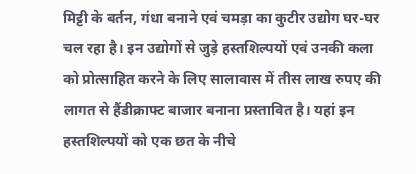मिट्टी के बर्तन, गंधा बनाने एवं चमड़ा का कुटीर उद्योग घर-घर चल रहा है। इन उद्योगों से जुड़े हस्तशिल्पयों एवं उनकी कला को प्रोत्साहित करने के लिए सालावास में तीस लाख रुपए की लागत से हैंडीक्राफ्ट बाजार बनाना प्रस्तावित है। यहां इन हस्तशिल्पयों को एक छत के नीचे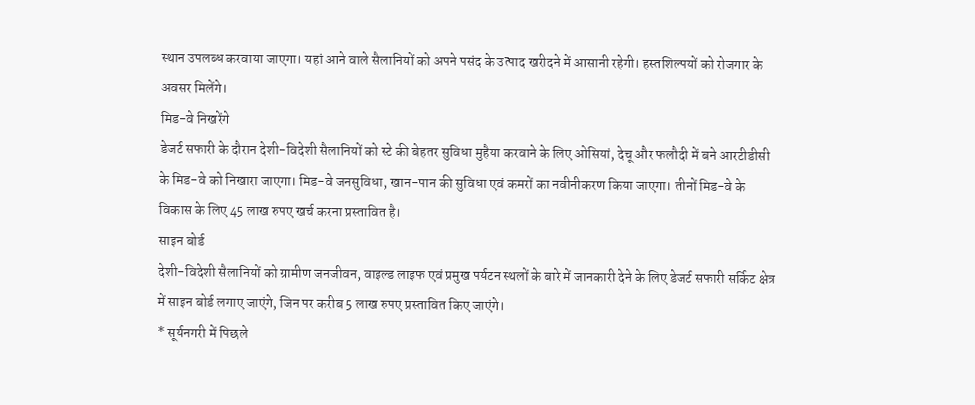स्थान उपलब्ध करवाया जाएगा। यहां आने वाले सैलानियों को अपने पसंद के उत्पाद खरीदने में आसानी रहेगी। हस्तशिल्पयों को रोजगार के अवसर मिलेंगे।
मिड-वे निखरेंगे
डेजर्ट सफारी के दौरान देशी-विदेशी सैलानियों को स्टे की बेहतर सुविधा मुहैया करवाने के लिए ओसियां, देचू और फलौदी में बने आरटीडीसी के मिड-वे को निखारा जाएगा। मिड-वे जनसुविधा, खान-पान की सुविधा एवं कमरों का नवीनीकरण किया जाएगा। तीनों मिड-वे के विकास के लिए 45 लाख रुपए खर्च करना प्रस्तावित है।
साइन बोर्ड
देशी-विदेशी सैलानियों को ग्रामीण जनजीवन, वाइल्ड लाइफ एवं प्रमुख पर्यटन स्थलों के बारे में जानकारी देने के लिए डेजर्ट सफारी सर्किट क्षेत्र में साइन बोर्ड लगाए जाएंगे, जिन पर करीब 5 लाख रुपए प्रस्तावित किए जाएंगे।
* सूर्यनगरी में पिछले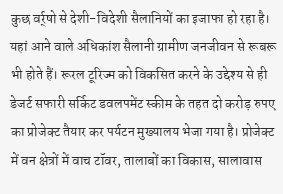कुछ वर्र्षो से देशी-विदेशी सैलानियों का इजाफा हो रहा है। यहां आने वाले अधिकांश सैलानी ग्रामीण जनजीवन से रूबरू भी होते हैं। रूरल टूरिज्म को विकसित करने के उद्देश्य से ही डेजर्ट सफारी सर्किट डवलपमेंट स्कीम के तहत दो करोड़ रुपए का प्रोजेक्ट तैयार कर पर्यटन मुख्यालय भेजा गया है। प्रोजेक्ट में वन क्षेत्रों में वाच टॉवर, तालाबों का विकास, सालावास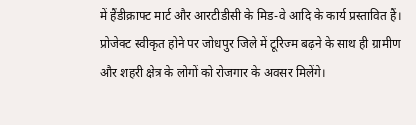में हैंडीक्राफ्ट मार्ट और आरटीडीसी के मिड-वे आदि के कार्य प्रस्तावित हैं। प्रोजेक्ट स्वीकृत होने पर जोधपुर जिले में टूरिज्म बढ़ने के साथ ही ग्रामीण और शहरी क्षेत्र के लोगों को रोजगार के अवसर मिलेंगे।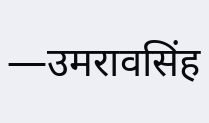—उमरावसिंह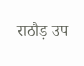राठौड़ उप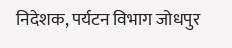निदेशक, पर्यटन विभाग जोधपुर